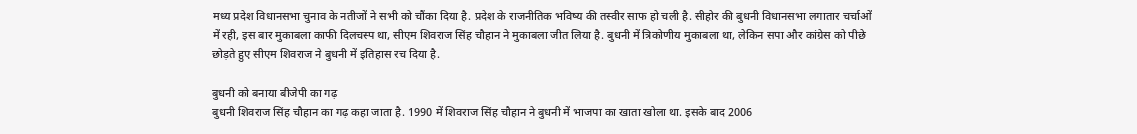मध्य प्रदेश विधानसभा चुनाव के नतीजों ने सभी को चौंका दिया है. प्रदेश के राजनीतिक भविष्य की तस्वीर साफ हो चली है. सीहोर की बुधनी विधानसभा लगातार चर्चाओं में रही, इस बार मुकाबला काफी दिलचस्प था, सीएम शिवराज सिंह चौहान ने मुकाबला जीत लिया है. बुधनी में त्रिकोणीय मुकाबला था, लेकिन सपा और कांग्रेस को पीछे छोड़ते हुए सीएम शिवराज ने बुधनी में इतिहास रच दिया है.

बुधनी को बनाया बीजेपी का गढ़
बुधनी शिवराज सिंह चौहान का गढ़ कहा जाता है. 1990 में शिवराज सिंह चौहान ने बुधनी में भाजपा का खाता खोला था. इसके बाद 2006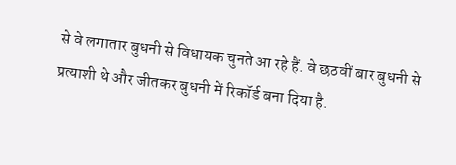से वे लगातार बुधनी से विधायक चुनते आ रहे हैं. वे छठवीं बार बुधनी से प्रत्याशी थे और जीतकर बुधनी में रिकॉर्ड बना दिया है.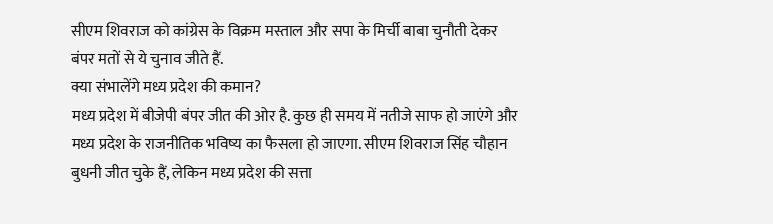सीएम शिवराज को कांग्रेस के विक्रम मस्ताल और सपा के मिर्ची बाबा चुनौती देकर बंपर मतों से ये चुनाव जीते हैं.
क्या संभालेंगे मध्य प्रदेश की कमान?
मध्य प्रदेश में बीजेपी बंपर जीत की ओर है. कुछ ही समय में नतीजे साफ हो जाएंगे और मध्य प्रदेश के राजनीतिक भविष्य का फैसला हो जाएगा. सीएम शिवराज सिंह चौहान बुधनी जीत चुके हैं, लेकिन मध्य प्रदेश की सत्ता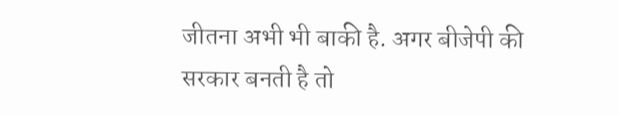जीतना अभी भी बाकी है. अगर बीजेपी की सरकार बनती है तो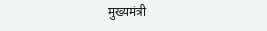मुख्यमंत्री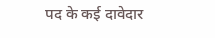पद के कई दावेदार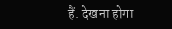हैं. देखना होगा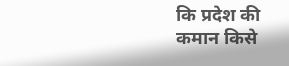कि प्रदेश की कमान किसे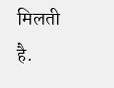मिलती है.